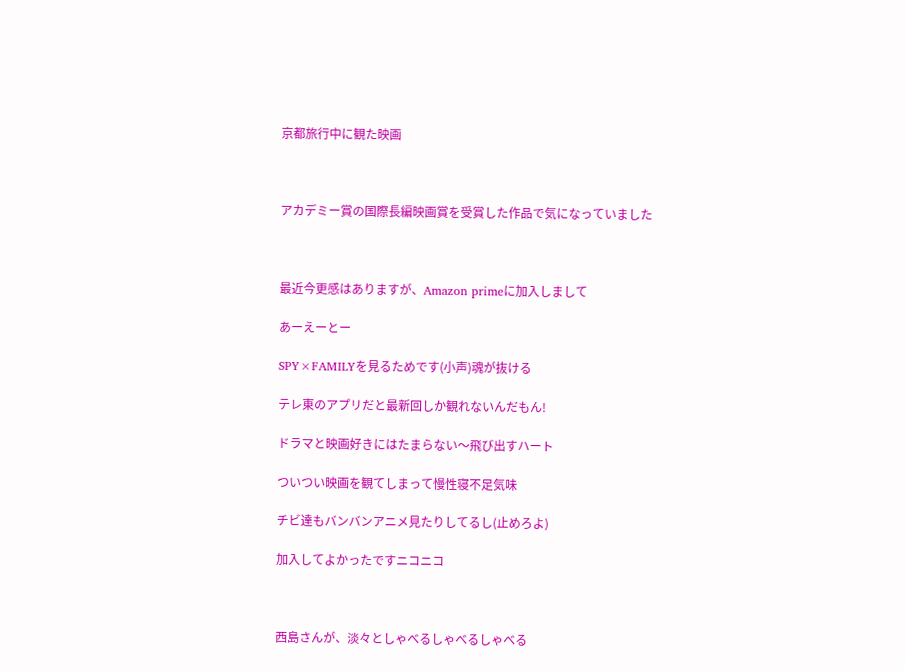京都旅行中に観た映画



アカデミー賞の国際長編映画賞を受賞した作品で気になっていました



最近今更感はありますが、Amazon primeに加入しまして

あーえーとー

SPY×FAMILYを見るためです(小声)魂が抜ける

テレ東のアプリだと最新回しか観れないんだもん!

ドラマと映画好きにはたまらない〜飛び出すハート

ついつい映画を観てしまって慢性寝不足気味

チビ達もバンバンアニメ見たりしてるし(止めろよ)

加入してよかったですニコニコ



西島さんが、淡々としゃべるしゃべるしゃべる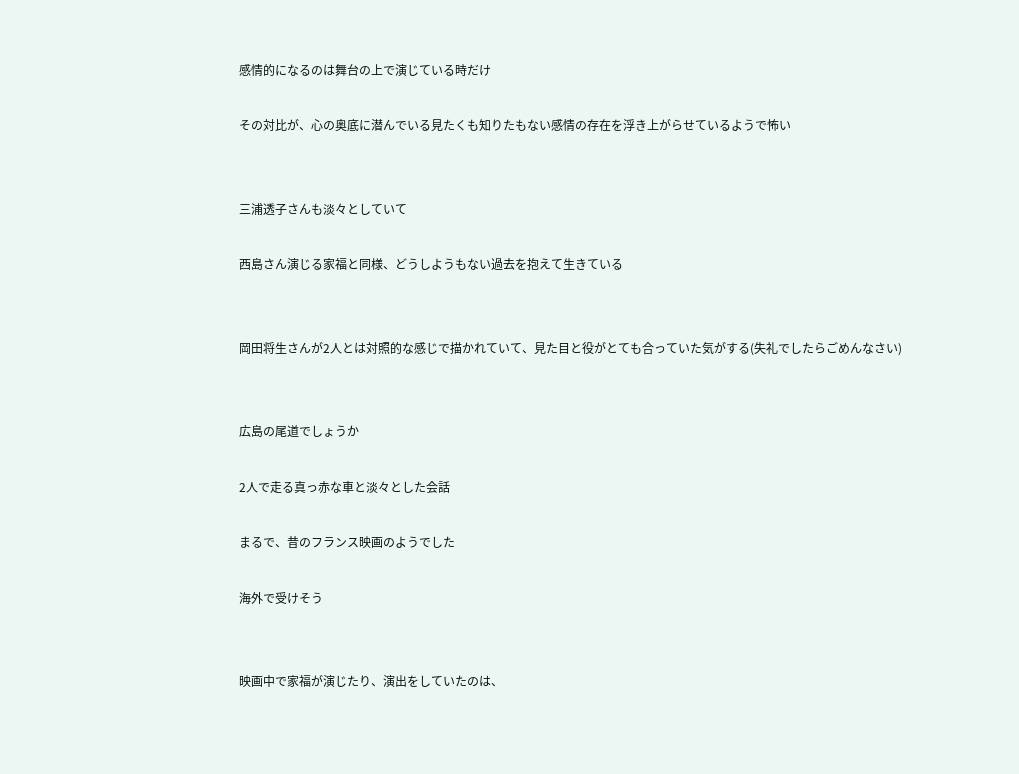感情的になるのは舞台の上で演じている時だけ

その対比が、心の奥底に潜んでいる見たくも知りたもない感情の存在を浮き上がらせているようで怖い


三浦透子さんも淡々としていて

西島さん演じる家福と同様、どうしようもない過去を抱えて生きている


岡田将生さんが2人とは対照的な感じで描かれていて、見た目と役がとても合っていた気がする(失礼でしたらごめんなさい)


広島の尾道でしょうか

2人で走る真っ赤な車と淡々とした会話

まるで、昔のフランス映画のようでした

海外で受けそう


映画中で家福が演じたり、演出をしていたのは、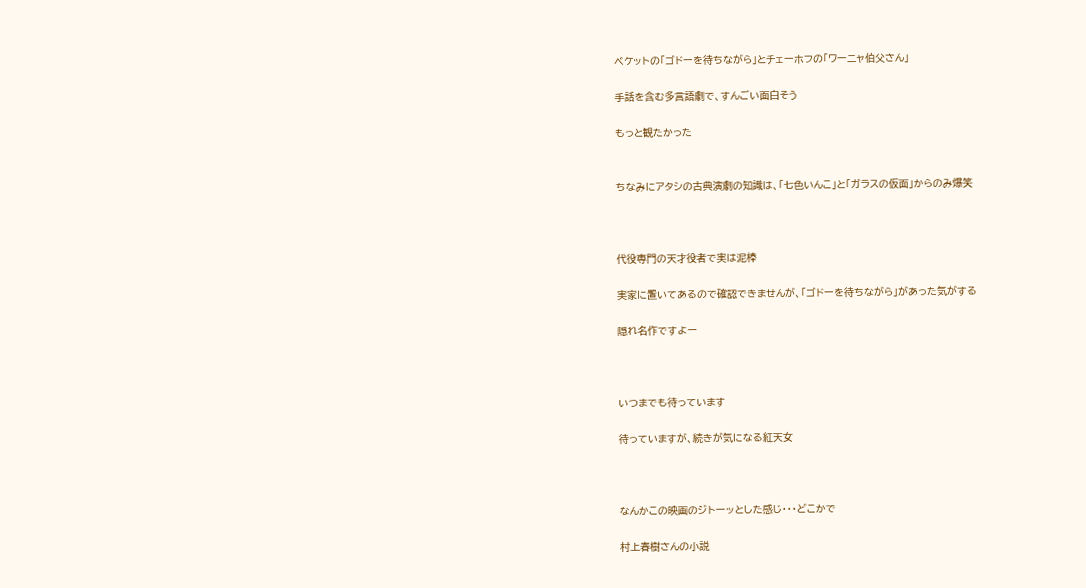ベケットの「ゴドーを待ちながら」とチェーホフの「ワーニャ伯父さん」

手話を含む多言語劇で、すんごい面白そう

もっと観たかった


ちなみにアタシの古典演劇の知識は、「七色いんこ」と「ガラスの仮面」からのみ爆笑



代役専門の天才役者で実は泥棒

実家に置いてあるので確認できませんが、「ゴドーを待ちながら」があった気がする

隠れ名作ですよー



いつまでも待っています

待っていますが、続きが気になる紅天女



なんかこの映画のジトーッとした感じ・・・どこかで

村上春樹さんの小説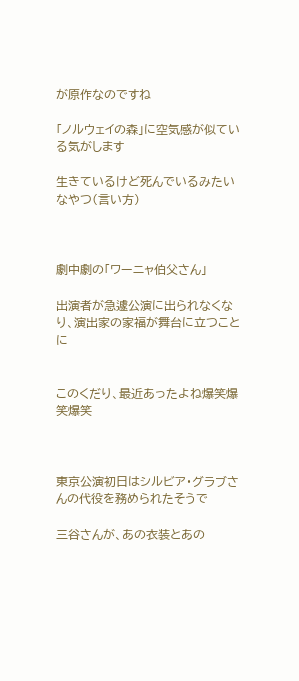が原作なのですね

「ノルウェイの森」に空気感が似ている気がします

生きているけど死んでいるみたいなやつ(言い方)



劇中劇の「ワーニャ伯父さん」

出演者が急遽公演に出られなくなり、演出家の家福が舞台に立つことに


このくだり、最近あったよね爆笑爆笑爆笑



東京公演初日はシルビア・グラブさんの代役を務められたそうで

三谷さんが、あの衣装とあの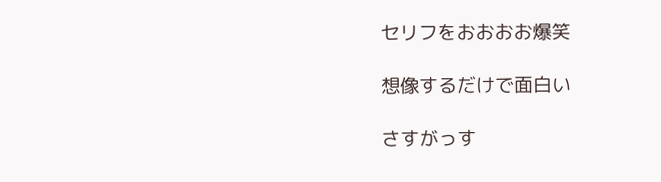セリフをおおおお爆笑

想像するだけで面白い

さすがっす